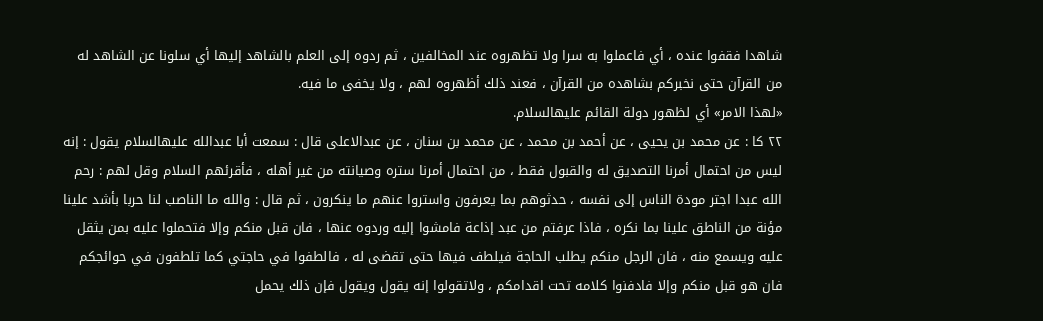شاهدا فقفوا عنده ، أي فاعملوا به سرا ولا تظهروه عند المخالفين ، ثم ردوه إلى العلم بالشاهد إليها أي سلونا عن الشاهد له من القرآن حتى نخبركم بشاهده من القرآن ، فعند ذلك أظهروه لهم ، ولا يخفى ما فيه.
«لهذا الامر» أي لظهور دولة القائم عليهالسلام.
٢٢ كا : عن محمد بن يحيى ، عن أحمد بن محمد ، عن محمد بن سنان ، عن عبدالاعلى قال : سمعت أبا عبدالله عليهالسلام يقول : إنه ليس من احتمال أمرنا التصديق له والقبول فقط ، من احتمال أمرنا ستره وصيانته من غير أهله ، فأقرئهم السلام وقل لهم : رحم الله عبدا اجتر مودة الناس إلى نفسه ، حدثوهم بما يعرفون واستروا عنهم ما ينكرون ، ثم قال : والله ما الناصب لنا حربا بأشد علينا مؤنة من الناطق علينا بما نكره ، فاذا عرفتم من عبد إذاعة فامشوا إليه وردوه عنها ، فان قبل منكم وإلا فتحملوا عليه بمن يثقل عليه ويسمع منه ، فان الرجل منكم يطلب الحاجة فيلطف فيها حتى تقضى له ، فالطفوا في حاجتي كما تلطفون في حوائجكم فان هو قبل منكم وإلا فادفنوا كلامه تحت اقدامكم ، ولاتقولوا إنه يقول ويقول فإن ذلك يحمل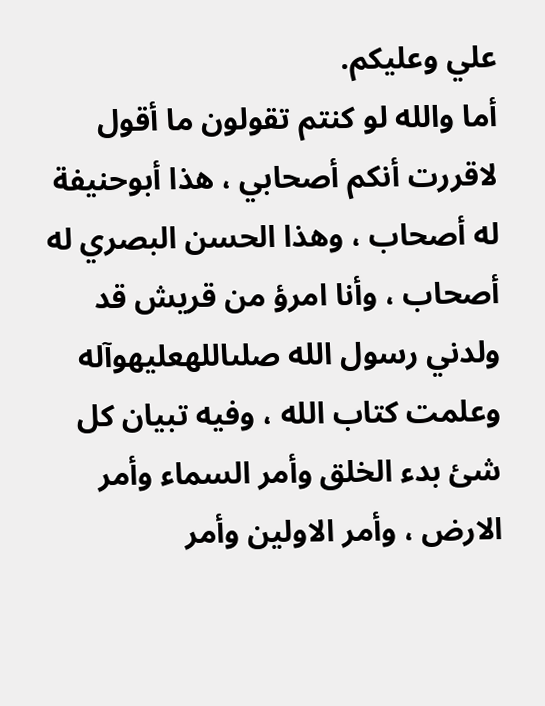علي وعليكم.
أما والله لو كنتم تقولون ما أقول لاقررت أنكم أصحابي ، هذا أبوحنيفة له أصحاب ، وهذا الحسن البصري له أصحاب ، وأنا امرؤ من قريش قد ولدني رسول الله صلىاللهعليهوآله وعلمت كتاب الله ، وفيه تبيان كل شئ بدء الخلق وأمر السماء وأمر الارض ، وأمر الاولين وأمر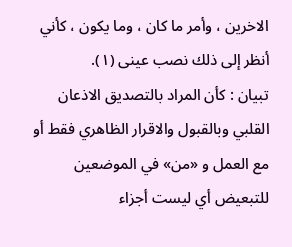الاخرين ، وأمر ما كان ، وما يكون ، كأني أنظر إلى ذلك نصب عينى (١).
تبيان : كأن المراد بالتصديق الاذعان القلبي وبالقبول والاقرار الظاهري فقط أو مع العمل و «من» في الموضعين للتبعيض أي ليست أجزاء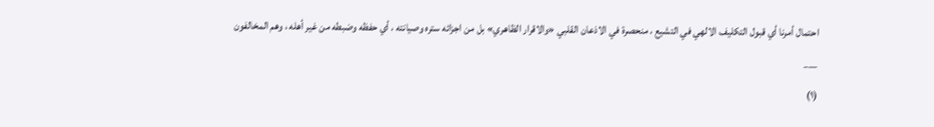احتمال أمرنا أي قبول التكليف الالهي في التشيع ، منحصرة في الاذعان القلبي «والاقرار الظاهري» بل من اجزائه ستره وصيانته ، أي حفظه وضبطه من غير أهله ، وهم المخالفون
___
(١)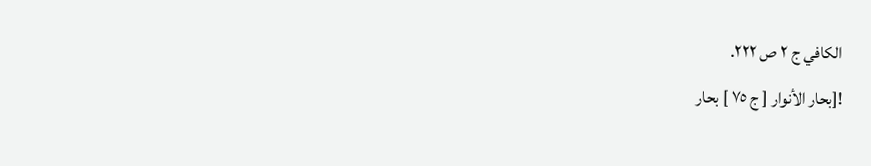الكافي ج ٢ ص ٢٢٢.
![بحار الأنوار [ ج ٧٥ ] بحار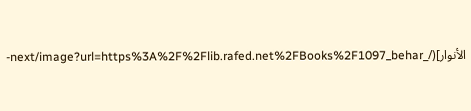الأنوار](/_next/image?url=https%3A%2F%2Flib.rafed.net%2FBooks%2F1097_behar-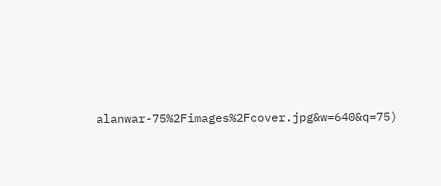alanwar-75%2Fimages%2Fcover.jpg&w=640&q=75)